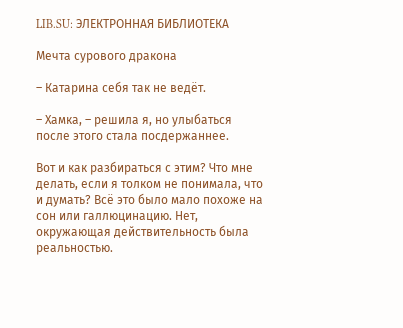LIB.SU: ЭЛЕКТРОННАЯ БИБЛИОТЕКА

Мечта сурового дракона

– Катарина себя так не ведёт.

– Хамка, – решила я, но улыбаться после этого стала посдержаннее.

Вот и как разбираться с этим? Что мне делать, если я толком не понимала, что и думать? Всё это было мало похоже на сон или галлюцинацию. Нет, окружающая действительность была реальностью.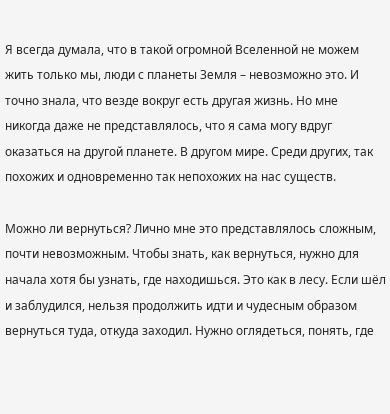Я всегда думала, что в такой огромной Вселенной не можем жить только мы, люди с планеты Земля – невозможно это. И точно знала, что везде вокруг есть другая жизнь. Но мне никогда даже не представлялось, что я сама могу вдруг оказаться на другой планете. В другом мире. Среди других, так похожих и одновременно так непохожих на нас существ.

Можно ли вернуться? Лично мне это представлялось сложным, почти невозможным. Чтобы знать, как вернуться, нужно для начала хотя бы узнать, где находишься. Это как в лесу. Если шёл и заблудился, нельзя продолжить идти и чудесным образом вернуться туда, откуда заходил. Нужно оглядеться, понять, где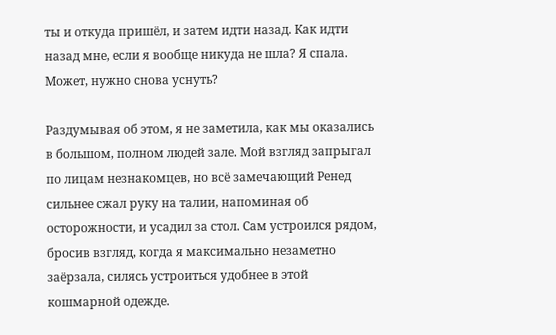ты и откуда пришёл, и затем идти назад. Как идти назад мне, если я вообще никуда не шла? Я спала. Может, нужно снова уснуть?

Раздумывая об этом, я не заметила, как мы оказались в большом, полном людей зале. Мой взгляд запрыгал по лицам незнакомцев, но всё замечающий Ренед сильнее сжал руку на талии, напоминая об осторожности, и усадил за стол. Сам устроился рядом, бросив взгляд, когда я максимально незаметно заёрзала, силясь устроиться удобнее в этой кошмарной одежде.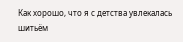Как хорошо, что я с детства увлекалась шитьём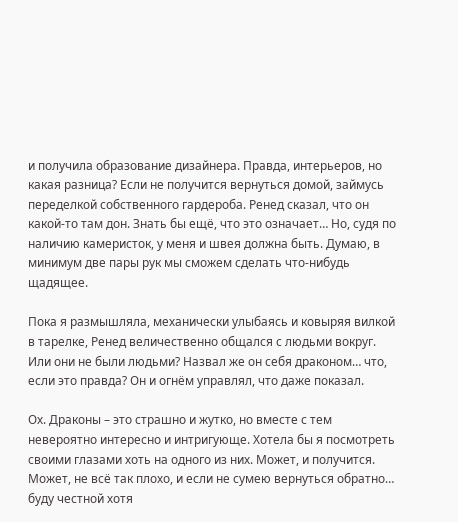и получила образование дизайнера. Правда, интерьеров, но какая разница? Если не получится вернуться домой, займусь переделкой собственного гардероба. Ренед сказал, что он какой‑то там дон. Знать бы ещё, что это означает… Но, судя по наличию камеристок, у меня и швея должна быть. Думаю, в минимум две пары рук мы сможем сделать что‑нибудь щадящее.

Пока я размышляла, механически улыбаясь и ковыряя вилкой в тарелке, Ренед величественно общался с людьми вокруг. Или они не были людьми? Назвал же он себя драконом… что, если это правда? Он и огнём управлял, что даже показал.

Ох. Драконы – это страшно и жутко, но вместе с тем невероятно интересно и интригующе. Хотела бы я посмотреть своими глазами хоть на одного из них. Может, и получится. Может, не всё так плохо, и если не сумею вернуться обратно… буду честной хотя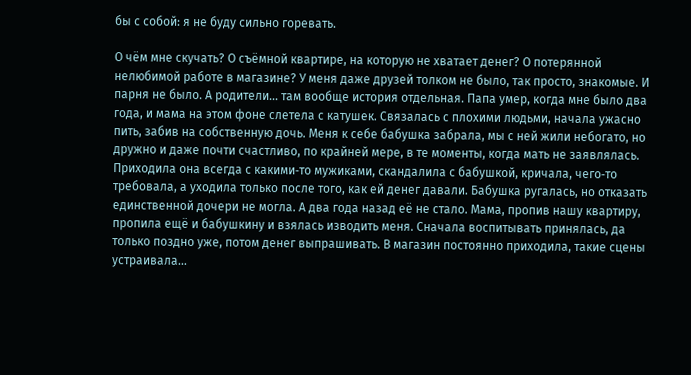бы с собой: я не буду сильно горевать.

О чём мне скучать? О съёмной квартире, на которую не хватает денег? О потерянной нелюбимой работе в магазине? У меня даже друзей толком не было, так просто, знакомые. И парня не было. А родители… там вообще история отдельная. Папа умер, когда мне было два года, и мама на этом фоне слетела с катушек. Связалась с плохими людьми, начала ужасно пить, забив на собственную дочь. Меня к себе бабушка забрала, мы с ней жили небогато, но дружно и даже почти счастливо, по крайней мере, в те моменты, когда мать не заявлялась. Приходила она всегда с какими‑то мужиками, скандалила с бабушкой, кричала, чего‑то требовала, а уходила только после того, как ей денег давали. Бабушка ругалась, но отказать единственной дочери не могла. А два года назад её не стало. Мама, пропив нашу квартиру, пропила ещё и бабушкину и взялась изводить меня. Сначала воспитывать принялась, да только поздно уже, потом денег выпрашивать. В магазин постоянно приходила, такие сцены устраивала…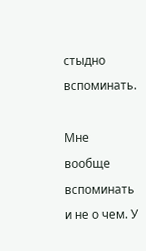стыдно вспоминать.

Мне вообще вспоминать и не о чем. У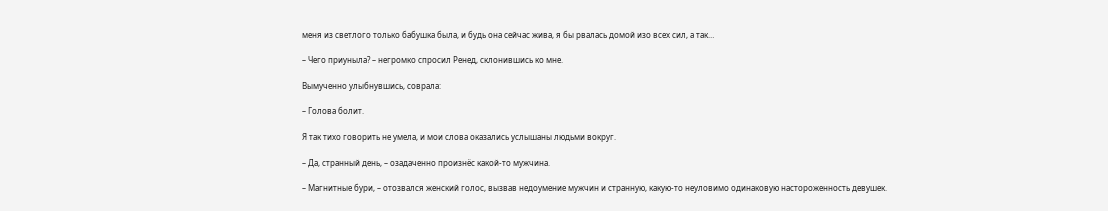меня из светлого только бабушка была, и будь она сейчас жива, я бы рвалась домой изо всех сил, а так…

– Чего приуныла? – негромко спросил Ренед, склонившись ко мне.

Вымученно улыбнувшись, соврала:

– Голова болит.

Я так тихо говорить не умела, и мои слова оказались услышаны людьми вокруг.

– Да, странный день, – озадаченно произнёс какой‑то мужчина.

– Магнитные бури, – отозвался женский голос, вызвав недоумение мужчин и странную, какую‑то неуловимо одинаковую настороженность девушек.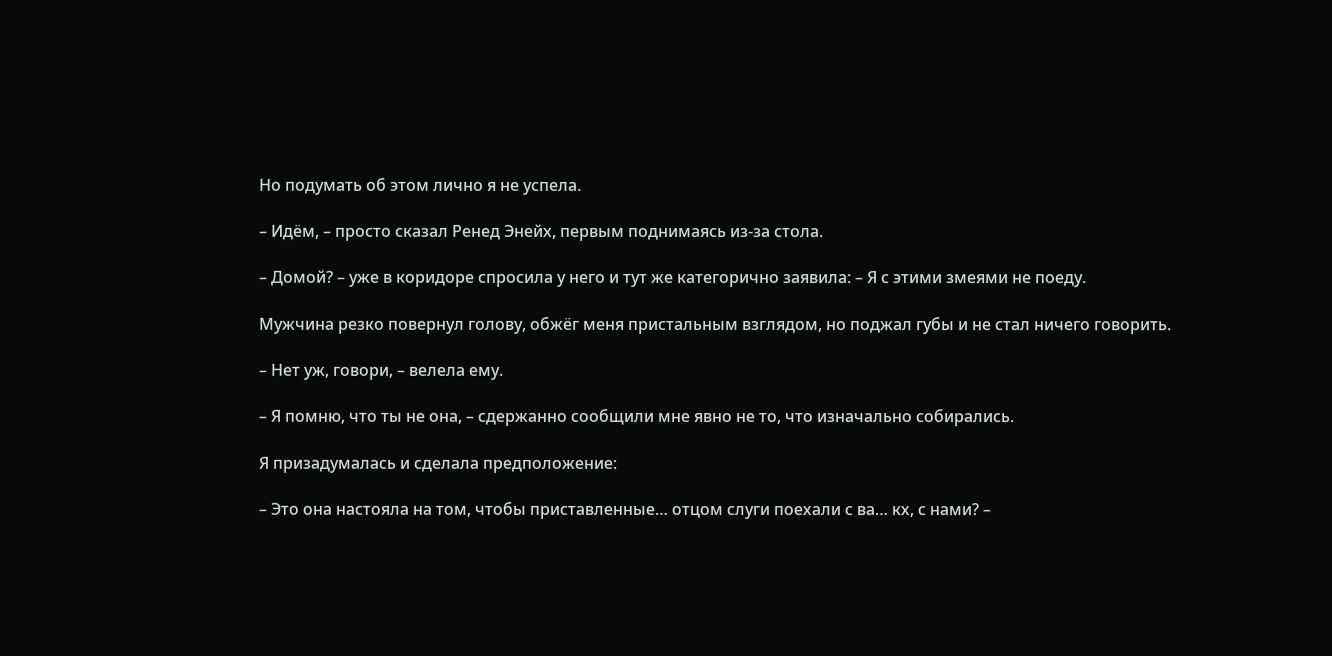Но подумать об этом лично я не успела.

– Идём, – просто сказал Ренед Энейх, первым поднимаясь из‑за стола.

– Домой? – уже в коридоре спросила у него и тут же категорично заявила: – Я с этими змеями не поеду.

Мужчина резко повернул голову, обжёг меня пристальным взглядом, но поджал губы и не стал ничего говорить.

– Нет уж, говори, – велела ему.

– Я помню, что ты не она, – сдержанно сообщили мне явно не то, что изначально собирались.

Я призадумалась и сделала предположение:

– Это она настояла на том, чтобы приставленные… отцом слуги поехали с ва… кх, с нами? –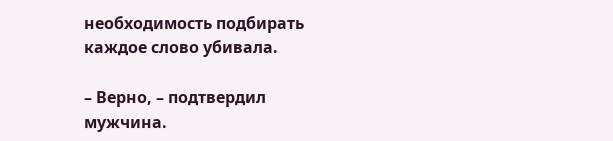необходимость подбирать каждое слово убивала.

– Верно, – подтвердил мужчина.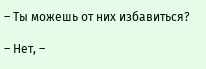– Ты можешь от них избавиться?

– Нет, –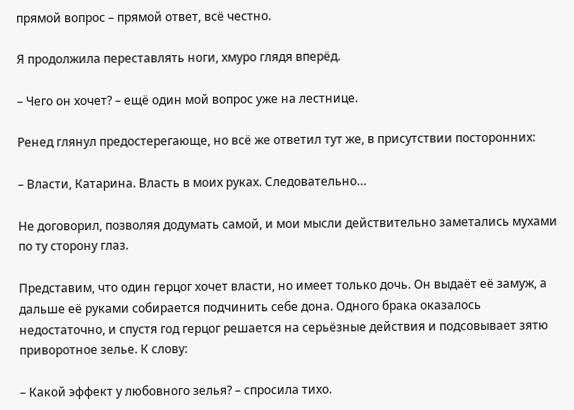прямой вопрос – прямой ответ, всё честно.

Я продолжила переставлять ноги, хмуро глядя вперёд.

– Чего он хочет? – ещё один мой вопрос уже на лестнице.

Ренед глянул предостерегающе, но всё же ответил тут же, в присутствии посторонних:

– Власти, Катарина. Власть в моих руках. Следовательно…

Не договорил, позволяя додумать самой, и мои мысли действительно заметались мухами по ту сторону глаз.

Представим, что один герцог хочет власти, но имеет только дочь. Он выдаёт её замуж, а дальше её руками собирается подчинить себе дона. Одного брака оказалось недостаточно, и спустя год герцог решается на серьёзные действия и подсовывает зятю приворотное зелье. К слову:

– Какой эффект у любовного зелья? – спросила тихо.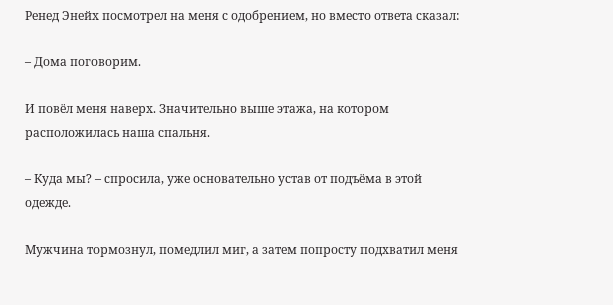Ренед Энейх посмотрел на меня с одобрением, но вместо ответа сказал:

– Дома поговорим.

И повёл меня наверх. Значительно выше этажа, на котором расположилась наша спальня.

– Куда мы? – спросила, уже основательно устав от подъёма в этой одежде.

Мужчина тормознул, помедлил миг, а затем попросту подхватил меня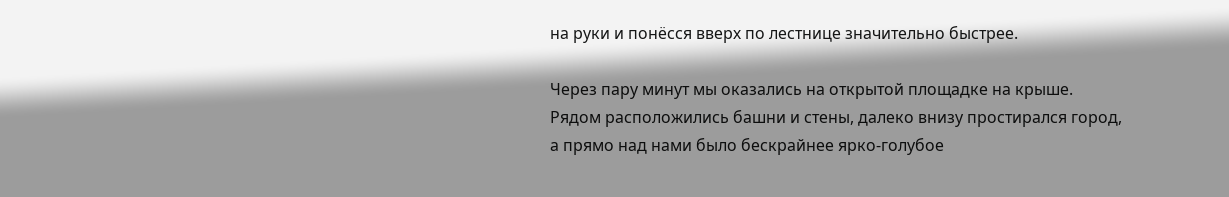на руки и понёсся вверх по лестнице значительно быстрее.

Через пару минут мы оказались на открытой площадке на крыше. Рядом расположились башни и стены, далеко внизу простирался город, а прямо над нами было бескрайнее ярко‑голубое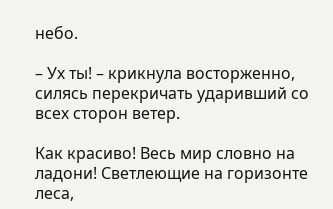небо.

– Ух ты! – крикнула восторженно, силясь перекричать ударивший со всех сторон ветер.

Как красиво! Весь мир словно на ладони! Светлеющие на горизонте леса,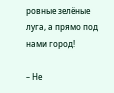ровные зелёные луга, а прямо под нами город!

– Не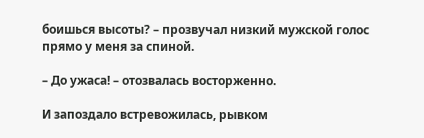боишься высоты? – прозвучал низкий мужской голос прямо у меня за спиной.

– До ужаса! – отозвалась восторженно.

И запоздало встревожилась, рывком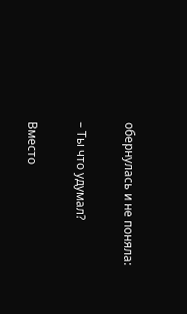обернулась и не поняла:

– Ты что удумал?

Вместо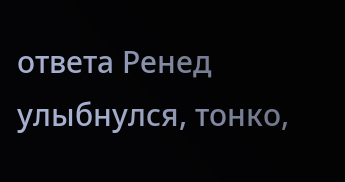ответа Ренед улыбнулся, тонко,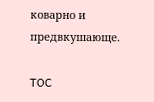коварно и предвкушающе.

TOC